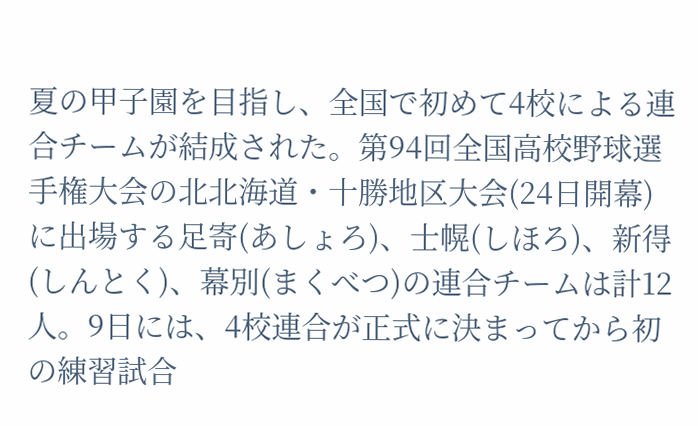夏の甲子園を目指し、全国で初めて4校による連合チームが結成された。第94回全国高校野球選手権大会の北北海道・十勝地区大会(24日開幕)に出場する足寄(あしょろ)、士幌(しほろ)、新得(しんとく)、幕別(まくべつ)の連合チームは計12人。9日には、4校連合が正式に決まってから初の練習試合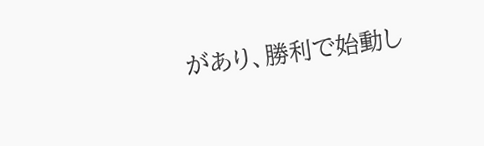があり、勝利で始動し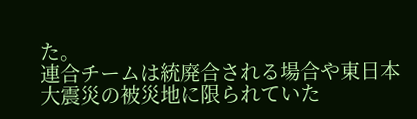た。
連合チームは統廃合される場合や東日本大震災の被災地に限られていた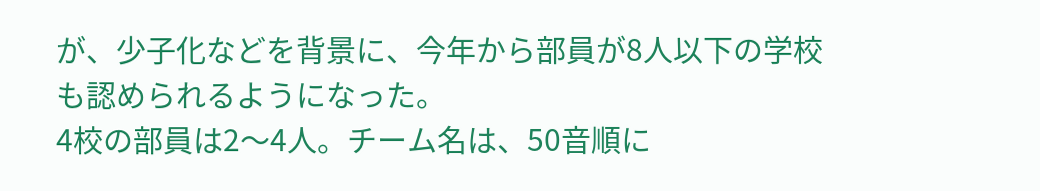が、少子化などを背景に、今年から部員が8人以下の学校も認められるようになった。
4校の部員は2〜4人。チーム名は、50音順に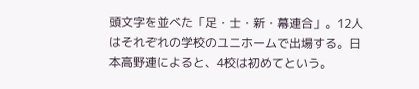頭文字を並べた「足・士・新・幕連合」。12人はそれぞれの学校のユニホームで出場する。日本高野連によると、4校は初めてという。